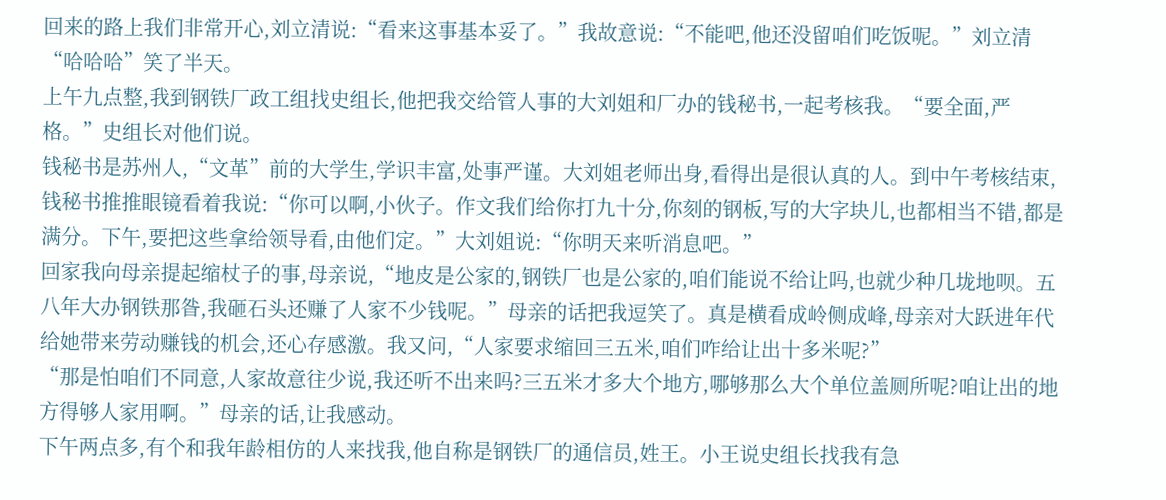回来的路上我们非常开心,刘立清说:“看来这事基本妥了。”我故意说:“不能吧,他还没留咱们吃饭呢。”刘立清“哈哈哈”笑了半天。
上午九点整,我到钢铁厂政工组找史组长,他把我交给管人事的大刘姐和厂办的钱秘书,一起考核我。“要全面,严格。”史组长对他们说。
钱秘书是苏州人,“文革”前的大学生,学识丰富,处事严谨。大刘姐老师出身,看得出是很认真的人。到中午考核结束,钱秘书推推眼镜看着我说:“你可以啊,小伙子。作文我们给你打九十分,你刻的钢板,写的大字块儿,也都相当不错,都是满分。下午,要把这些拿给领导看,由他们定。”大刘姐说:“你明天来听消息吧。”
回家我向母亲提起缩杖子的事,母亲说,“地皮是公家的,钢铁厂也是公家的,咱们能说不给让吗,也就少种几垅地呗。五八年大办钢铁那昝,我砸石头还赚了人家不少钱呢。”母亲的话把我逗笑了。真是横看成岭侧成峰,母亲对大跃进年代给她带来劳动赚钱的机会,还心存感激。我又问,“人家要求缩回三五米,咱们咋给让出十多米呢?”
“那是怕咱们不同意,人家故意往少说,我还听不出来吗?三五米才多大个地方,哪够那么大个单位盖厕所呢?咱让出的地方得够人家用啊。”母亲的话,让我感动。
下午两点多,有个和我年龄相仿的人来找我,他自称是钢铁厂的通信员,姓王。小王说史组长找我有急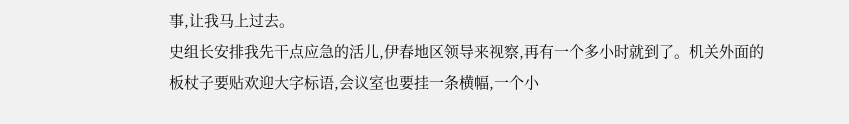事,让我马上过去。
史组长安排我先干点应急的活儿,伊春地区领导来视察,再有一个多小时就到了。机关外面的板杖子要贴欢迎大字标语,会议室也要挂一条横幅,一个小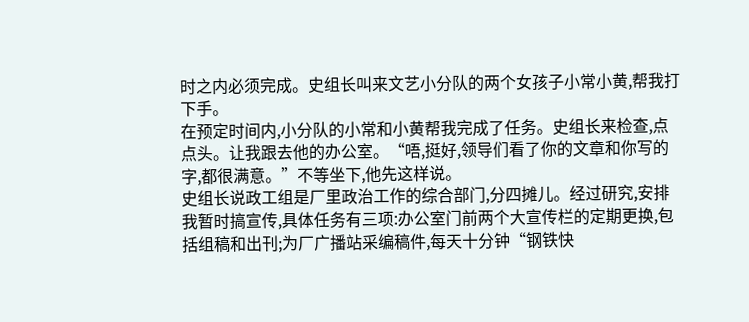时之内必须完成。史组长叫来文艺小分队的两个女孩子小常小黄,帮我打下手。
在预定时间内,小分队的小常和小黄帮我完成了任务。史组长来检查,点点头。让我跟去他的办公室。“唔,挺好,领导们看了你的文章和你写的字,都很满意。”不等坐下,他先这样说。
史组长说政工组是厂里政治工作的综合部门,分四摊儿。经过研究,安排我暂时搞宣传,具体任务有三项:办公室门前两个大宣传栏的定期更换,包括组稿和出刊;为厂广播站采编稿件,每天十分钟“钢铁快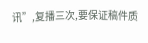讯”,复播三次,要保证稿件质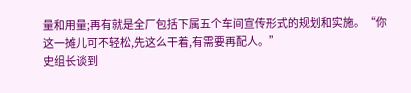量和用量;再有就是全厂包括下属五个车间宣传形式的规划和实施。“你这一摊儿可不轻松,先这么干着,有需要再配人。”
史组长谈到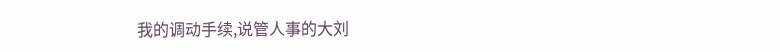我的调动手续,说管人事的大刘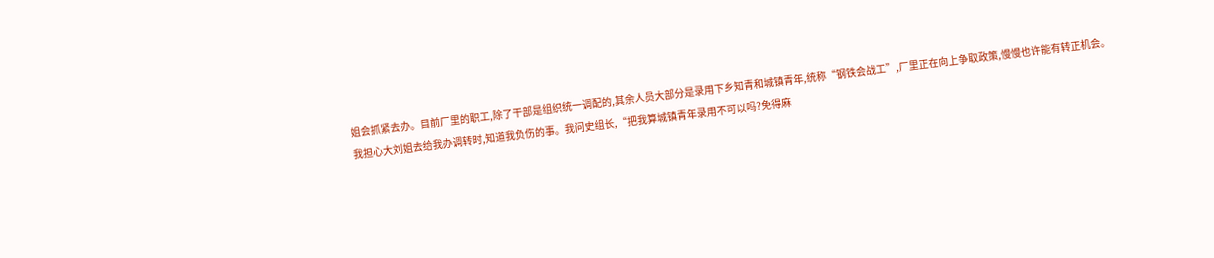姐会抓紧去办。目前厂里的职工,除了干部是组织统一调配的,其余人员大部分是录用下乡知青和城镇青年,统称“钢铁会战工”,厂里正在向上争取政策,慢慢也许能有转正机会。
我担心大刘姐去给我办调转时,知道我负伤的事。我问史组长,“把我算城镇青年录用不可以吗?免得麻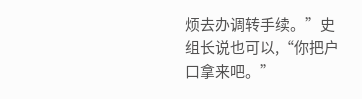烦去办调转手续。”史组长说也可以,“你把户口拿来吧。”